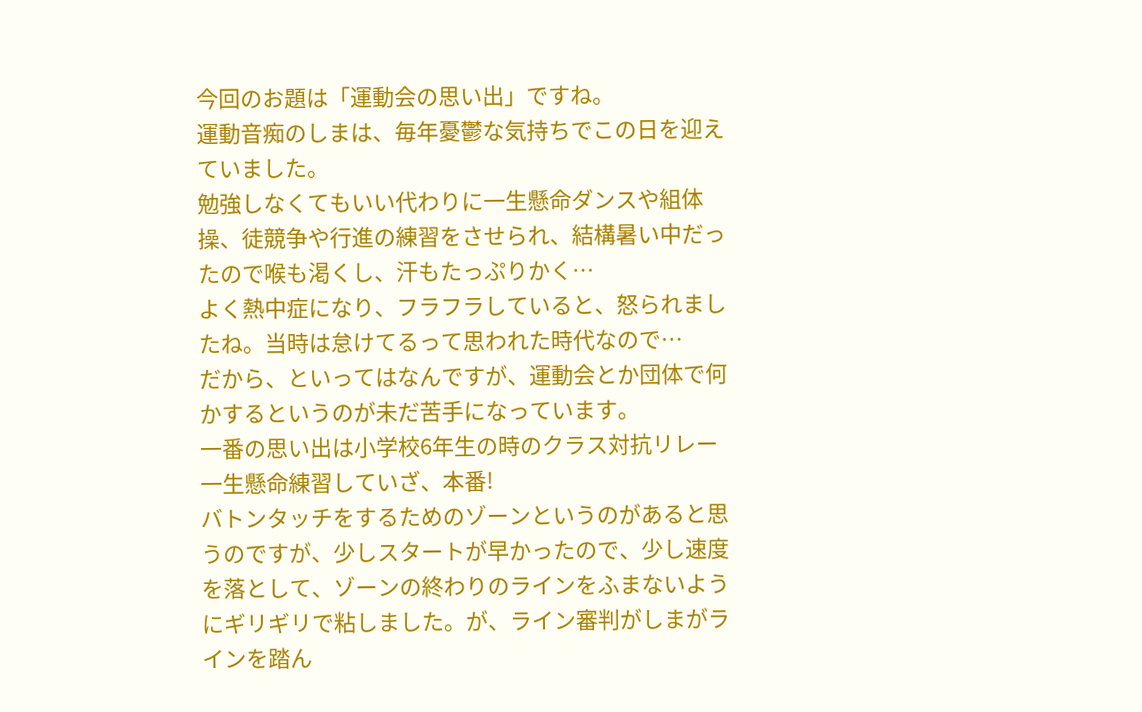今回のお題は「運動会の思い出」ですね。
運動音痴のしまは、毎年憂鬱な気持ちでこの日を迎えていました。
勉強しなくてもいい代わりに一生懸命ダンスや組体操、徒競争や行進の練習をさせられ、結構暑い中だったので喉も渇くし、汗もたっぷりかく…
よく熱中症になり、フラフラしていると、怒られましたね。当時は怠けてるって思われた時代なので…
だから、といってはなんですが、運動会とか団体で何かするというのが未だ苦手になっています。
一番の思い出は小学校6年生の時のクラス対抗リレー
一生懸命練習していざ、本番!
バトンタッチをするためのゾーンというのがあると思うのですが、少しスタートが早かったので、少し速度を落として、ゾーンの終わりのラインをふまないようにギリギリで粘しました。が、ライン審判がしまがラインを踏ん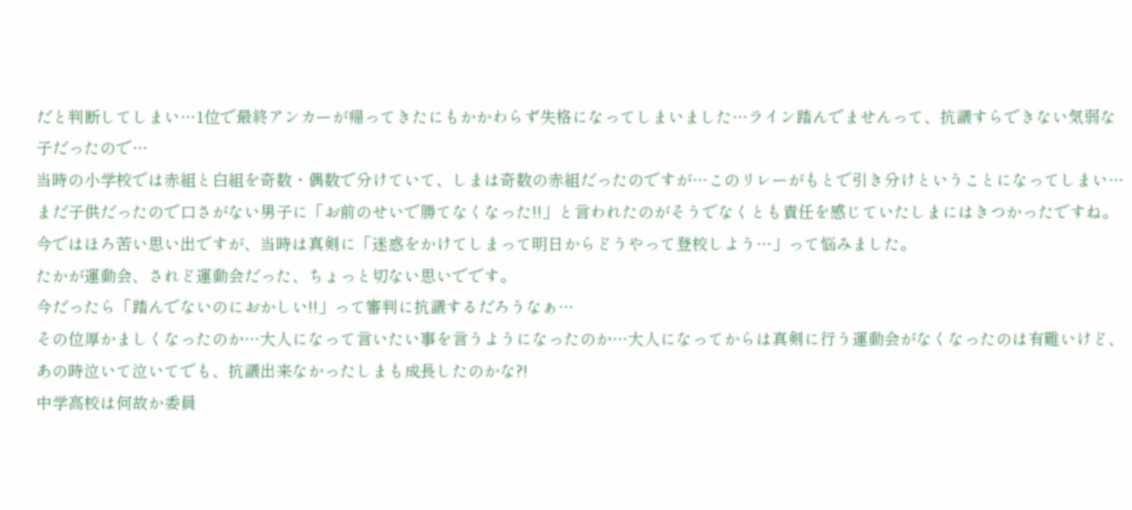だと判断してしまい…1位で最終アンカーが帰ってきたにもかかわらず失格になってしまいました…ライン踏んでませんって、抗議すらできない気弱な子だったので…
当時の小学校では赤組と白組を奇数・偶数で分けていて、しまは奇数の赤組だったのですが…このリレーがもとで引き分けということになってしまい…
まだ子供だったので口さがない男子に「お前のせいで勝てなくなった!!」と言われたのがそうでなくとも責任を感じていたしまにはきつかったですね。
今ではほろ苦い思い出ですが、当時は真剣に「迷惑をかけてしまって明日からどうやって登校しよう…」って悩みました。
たかが運動会、されど運動会だった、ちょっと切ない思いでです。
今だったら「踏んでないのにおかしい!!」って審判に抗議するだろうなぁ…
その位厚かましくなったのか…大人になって言いたい事を言うようになったのか…大人になってからは真剣に行う運動会がなくなったのは有難いけど、あの時泣いて泣いてでも、抗議出来なかったしまも成長したのかな?!
中学高校は何故か委員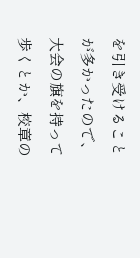を引き受けることが多かったので、大会の旗を持って歩くとか、校章の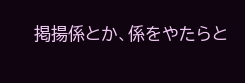掲揚係とか、係をやたらと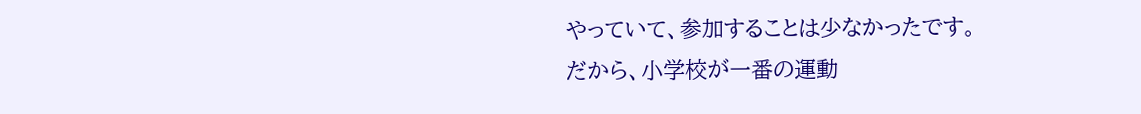やっていて、参加することは少なかったです。
だから、小学校が一番の運動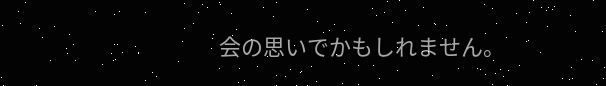会の思いでかもしれません。